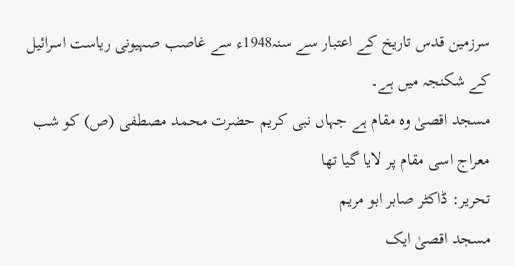سرزمین قدس تاریخ کے اعتبار سے سنہ1948ء سے غاصب صہیونی ریاست اسرائیل کے شکنجہ میں ہے۔
مسجد اقصیٰ وہ مقام ہے جہاں نبی کریم حضرت محمد مصطفی (ص) کو شب معراج اسی مقام پر لایا گیا تھا
تحریر: ڈاکٹر صابر ابو مریم
مسجد اقصیٰ ایک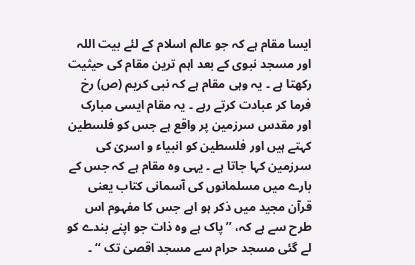ایسا مقام ہے کہ جو عالم اسلام کے لئے بیت اللہ اور مسجد نبوی کے بعد اہم ترین مقام کی حیثیت رکھتا ہے ۔ یہ وہی مقام ہے کہ نبی کریم (ص) رخ فرما کر عبادت کرتے رہے ۔ یہ مقام ایسی مبارک اور مقدس سرزمین پر واقع ہے جس کو فلسطین کہتے ہیں اور فلسطین کو انبیاء و اسریٰ کی سرزمین کہا جاتا ہے ۔ یہی وہ مقام ہے کہ جس کے بارے میں مسلمانوں کی آسمانی کتاب یعنی قرآن مجید میں ذکر ہو اہے جس کا مفہوم اس طرح سے ہے کہ، ’’پاک ہے وہ ذات جو اپنے بندے کو لے گئی مسجد حرام سے مسجد اقصیٰ تک ‘‘ ۔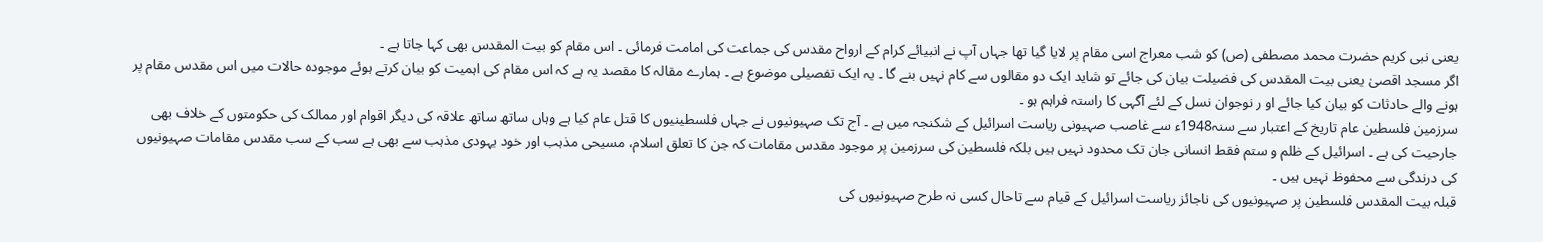یعنی نبی کریم حضرت محمد مصطفی (ص) کو شب معراج اسی مقام پر لایا گیا تھا جہاں آپ نے انبیائے کرام کے ارواح مقدس کی جماعت کی امامت فرمائی ۔ اس مقام کو بیت المقدس بھی کہا جاتا ہے ۔
اگر مسجد اقصیٰ یعنی بیت المقدس کی فضیلت بیان کی جائے تو شاید ایک دو مقالوں سے کام نہیں بنے گا ۔ یہ ایک تفصیلی موضوع ہے ۔ ہمارے مقالہ کا مقصد یہ ہے کہ اس مقام کی اہمیت کو بیان کرتے ہوئے موجودہ حالات میں اس مقدس مقام پر ہونے والے حادثات کو بیان کیا جائے او ر نوجوان نسل کے لئے آگہی کا راستہ فراہم ہو ۔
سرزمین فلسطین عام تاریخ کے اعتبار سے سنہ1948ء سے غاصب صہیونی ریاست اسرائیل کے شکنجہ میں ہے ۔ آج تک صہیونیوں نے جہاں فلسطینیوں کا قتل عام کیا ہے وہاں ساتھ ساتھ علاقہ کی دیگر اقوام اور ممالک کی حکومتوں کے خلاف بھی جارحیت کی ہے ۔ اسرائیل کے ظلم و ستم فقط انسانی جان تک محدود نہیں ہیں بلکہ فلسطین کی سرزمین پر موجود مقدس مقامات کہ جن کا تعلق اسلام، مسیحی مذہب اور خود یہودی مذہب سے بھی ہے سب کے سب مقدس مقامات صہیونیوں کی درندگی سے محفوظ نہیں ہیں ۔
قبلہ بیت المقدس فلسطین پر صہیونیوں کی ناجائز ریاست اسرائیل کے قیام سے تاحال کسی نہ طرح صہیونیوں کی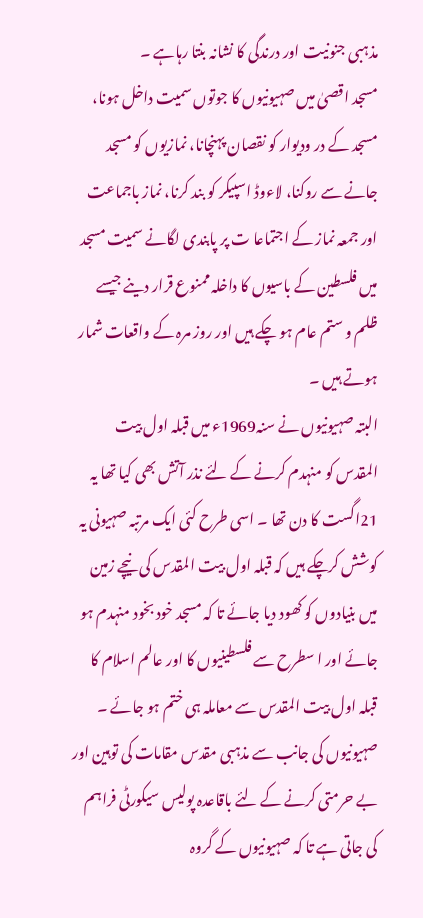مذہبی جنونیت اور درندگی کا نشانہ بنتا رہاہے ۔
مسجد اقصیٰ میں صہیونیوں کا جوتوں سمیت داخل ہونا، مسجد کے در ودیوار کو نقصان پہنچانا، نمازیوں کو مسجد جانے سے روکنا، لاءوڈ اسپیکر کو بند کرنا، نماز باجماعت اور جمعہ نماز کے اجتماعا ت پر پابندی لگانے سمیت مسجد میں فلسطین کے باسیوں کا داخلہ ممنوع قرار دینے جیسے ظلم و ستم عام ہو چکے ہیں اور روز مرہ کے واقعات شمار ہوتے ہیں ۔
البتہ صہیونیوں نے سنہ1969ء میں قبلہ اول بیت المقدس کو منہدم کرنے کے لئے نذر آتش بھی کیا تھا یہ 21اگست کا دن تھا ۔ اسی طرح کئی ایک مرتبہ صہیونی یہ کوشش کرچکے ہیں کہ قبلہ اول بیت المقدس کی نیچے زمین میں بنیادوں کو کھود دیا جائے تا کہ مسجد خود بخود منہدم ہو جائے اور ا سطرح سے فلسطینیوں کا اور عالم اسلام کا قبلہ اول بیت المقدس سے معاملہ ہی ختم ہو جائے ۔
صہیونیوں کی جانب سے مذہبی مقدس مقامات کی توہین اور بے حرمتی کرنے کے لئے باقاعدہ پولیس سیکورٹی فراہم کی جاتی ہے تا کہ صہیونیوں کے گروہ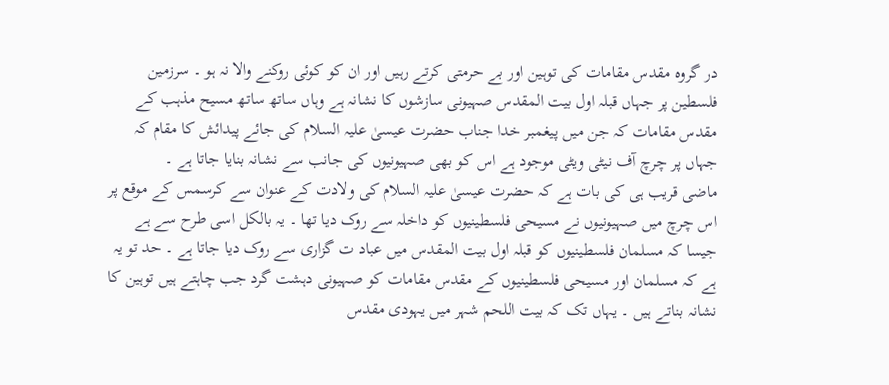در گروہ مقدس مقامات کی توہین اور بے حرمتی کرتے رہیں اور ان کو کوئی روکنے والا نہ ہو ۔ سرزمین فلسطین پر جہاں قبلہ اول بیت المقدس صہیونی سازشوں کا نشانہ ہے وہاں ساتھ ساتھ مسیح مذہب کے مقدس مقامات کہ جن میں پیغمبر خدا جناب حضرت عیسیٰ علیہ السلام کی جائے پیدائش کا مقام کہ جہاں پر چرچ آف نیٹی ویٹی موجود ہے اس کو بھی صہیونیوں کی جانب سے نشانہ بنایا جاتا ہے ۔
ماضی قریب ہی کی بات ہے کہ حضرت عیسیٰ علیہ السلام کی ولادت کے عنوان سے کرسمس کے موقع پر اس چرچ میں صہیونیوں نے مسیحی فلسطینیوں کو داخلہ سے روک دیا تھا ۔ یہ بالکل اسی طرح سے ہے جیسا کہ مسلمان فلسطینیوں کو قبلہ اول بیت المقدس میں عباد ت گزاری سے روک دیا جاتا ہے ۔ حد تو یہ ہے کہ مسلمان اور مسیحی فلسطینیوں کے مقدس مقامات کو صہیونی دہشت گرد جب چاہتے ہیں توہین کا نشانہ بناتے ہیں ۔ یہاں تک کہ بیت اللحم شہر میں یہودی مقدس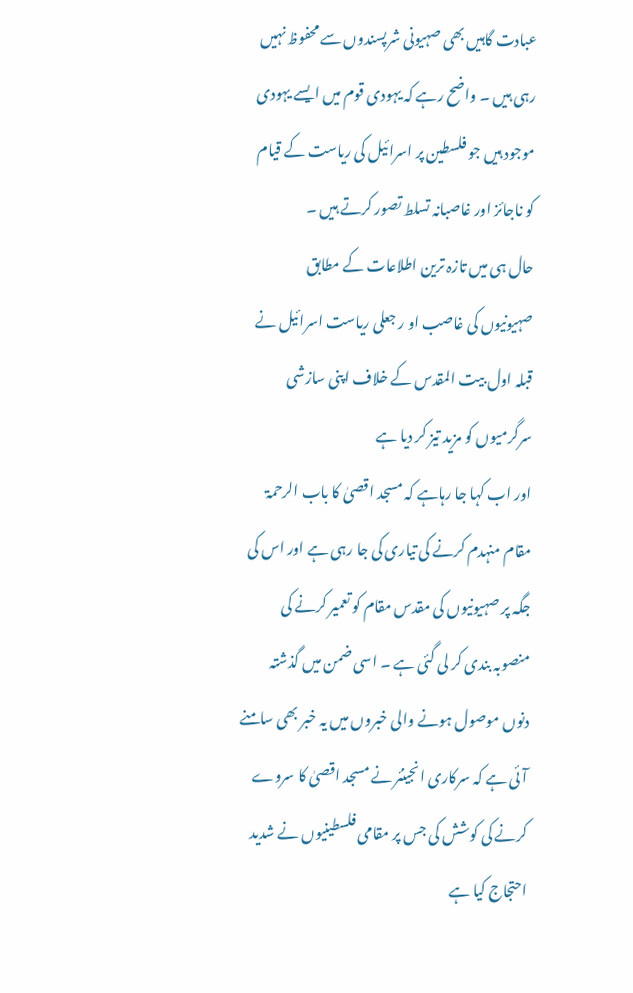عبادت گاہیں بھی صہیونی شرپسندوں سے محفوظ نہیں رہی ہیں ۔ واضح رہے کہ یہودی قوم میں ایسے یہودی موجود ہیں جو فلسطین پر اسرائیل کی ریاست کے قیام کو ناجائز اور غاصبانہ تسلط تصور کرتے ہیں ۔
حال ہی میں تازہ ترین اطلاعات کے مطابق
صہیونیوں کی غاصب او ر جعلی ریاست اسرائیل نے قبلہ اول بیت المقدس کے خلاف اپنی سازشی سرگرمیوں کو مزید تیز کر دیا ہے
اور اب کہا جا رہاہے کہ مسجد اقصیٰ کا باب الرحمۃ مقام منہدم کرنے کی تیاری کی جا رہی ہے اور اس کی جگہ پر صہیونیوں کی مقدس مقام کو تعمیر کرنے کی منصوبہ بندی کر لی گئی ہے ۔ اسی ضمن میں گذشتہ دنوں موصول ہونے والی خبروں میں یہ خبر بھی سامنے آئی ہے کہ سرکاری انجینئر نے مسجد اقصیٰ کا سروے کرنے کی کوشش کی جس پر مقامی فلسطینیوں نے شدید احتجاج کیا ہے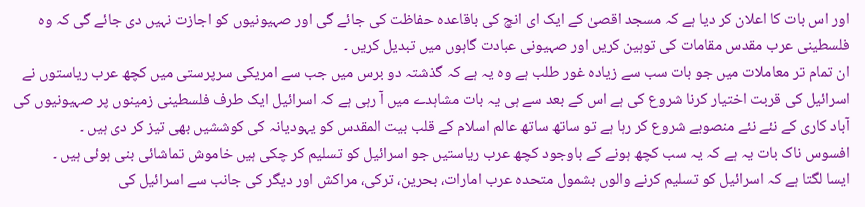اور اس بات کا اعلان کر دیا ہے کہ مسجد اقصیٰ کے ایک ای انچ کی باقاعدہ حفاظت کی جائے گی اور صہیونیوں کو اجازت نہیں دی جائے گی کہ وہ فلسطینی عرب مقدس مقامات کی توہین کریں اور صہیونی عبادت گاہوں میں تبدیل کریں ۔
ان تمام تر معاملات میں جو بات سب سے زیادہ غور طلب ہے وہ یہ ہے کہ گذشتہ دو برس میں جب سے امریکی سرپرستی میں کچھ عرب ریاستوں نے اسرائیل کی قربت اختیار کرنا شروع کی ہے اس کے بعد سے ہی یہ بات مشاہدے میں آ رہی ہے کہ اسرائیل ایک طرف فلسطینی زمینوں پر صہیونیوں کی آباد کاری کے نئے نئے منصوبے شروع کر رہا ہے تو ساتھ ساتھ عالم اسلام کے قلب بیت المقدس کو یہودیانہ کی کوششیں بھی تیز کر دی ہیں ۔
افسوس ناک بات یہ ہے کہ یہ سب کچھ ہونے کے باوجود کچھ عرب ریاستیں جو اسرائیل کو تسلیم کر چکی ہیں خاموش تماشائی بنی ہوئی ہیں ۔
ایسا لگتا ہے کہ اسرائیل کو تسلیم کرنے والوں بشمول متحدہ عرب امارات، بحرین، ترکی، مراکش اور دیگر کی جانب سے اسرائیل کی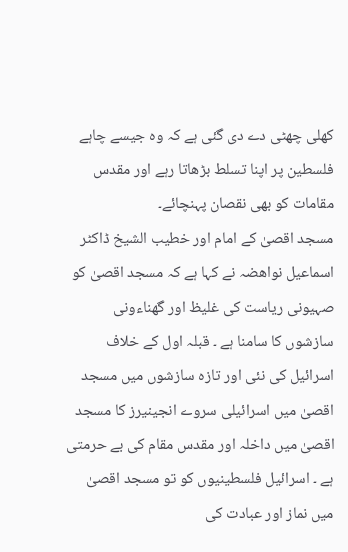کھلی چھٹی دے دی گئی ہے کہ وہ جیسے چاہے فلسطین پر اپنا تسلط بڑھاتا رہے اور مقدس مقامات کو بھی نقصان پہنچائے۔
مسجد اقصیٰ کے امام اور خطیب الشیخ ڈاکٹر اسماعیل نواھضہ نے کہا ہے کہ مسجد اقصیٰ کو صہیونی ریاست کی غلیظ اور گھناءونی سازشوں کا سامنا ہے ۔ قبلہ اول کے خلاف اسرائیل کی نئی اور تازہ سازشوں میں مسجد اقصیٰ میں اسرائیلی سروے انجینیرز کا مسجد اقصیٰ میں داخلہ اور مقدس مقام کی بے حرمتی ہے ۔ اسرائیل فلسطینیوں کو تو مسجد اقصیٰ میں نماز اور عبادت کی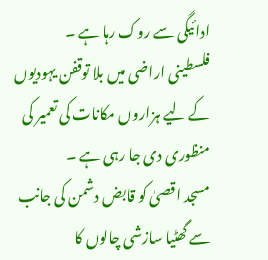ادائیگی سے روک رہا ہے ۔
فلسطینی اراضی میں بلا توقفن یہودیوں کے لیے ہزاروں مکانات کی تعمیر کی منظوری دی جا رہی ہے ۔
مسجد اقصیٰ کو قابض دشمن کی جانب سے گھٹیا سازشی چالوں کا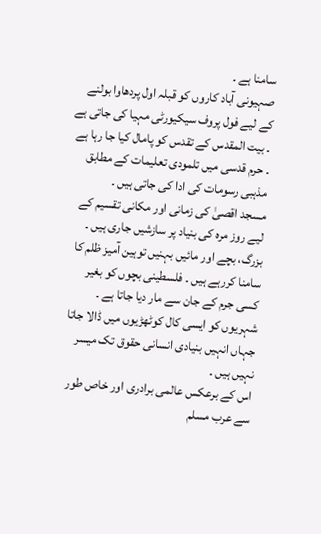سامنا ہے ۔
صہیونی آباد کاروں کو قبلہ اول پردھاوا بولنے کے لیے فول پروف سیکیورٹی مہیا کی جاتی ہے ۔ بیت المقدس کے تقدس کو پامال کیا جا رہا ہے ۔ حرم قدسی میں تلمودی تعلیمات کے مطابق مذہبی رسومات کی ادا کی جاتی ہیں ۔
مسجد اقصیٰ کی زمانی اور مکانی تقسیم کے لیے روز مرہ کی بنیاد پر سازشیں جاری ہیں ۔ بزرگ، بچے اور مائیں بہنیں توہین آمیز ظلم کا سامنا کررہے ہیں ۔ فلسطینی بچوں کو بغیر کسی جرم کے جان سے مار دیا جاتا ہے ۔ شہریوں کو ایسی کال کوٹھڑیوں میں ڈالا جاتا جہاں انہیں بنیادی انسانی حقوق تک میسر نہیں ہیں ۔
اس کے برعکس عالمی برادری اور خاص طور سے عرب مسلم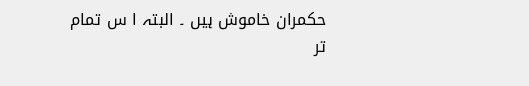حکمران خاموش ہیں ۔ البتہ ا س تمام تر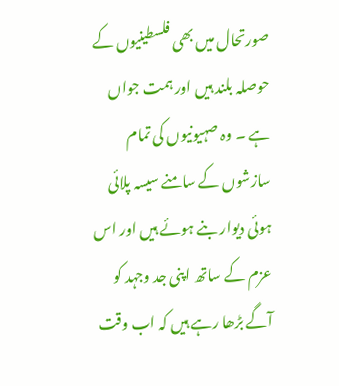صورتحال میں بھی فلسطینیوں کے حوصلہ بلند ہیں اور ہمت جواں ہے ۔ وہ صہیونیوں کی تمام سازشوں کے سامنے سیسہ پلائی ہوئی دیوار بنے ہوئے ہیں اور اس عزم کے ساتھ اپنی جد وجہد کو آگے بڑھا رہے ہیں کہ اب وقت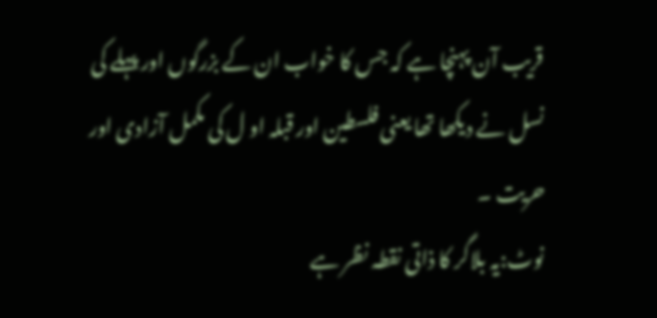قریب آن پہنچا ہے کہ جس کا خواب ان کے بزرگوں اور پہلے کی نسل نے دیکھا تھا یعنی فلسطین اور قبلہ او ل کی مکمل آزادی اور حریت ۔
نوٹ:یہ بلاگر کا ذاتی نقطہ نظر ہے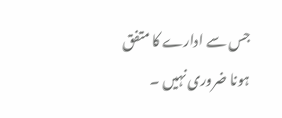جس سے ادارے کا متفق ہونا ضروری نہیں ۔